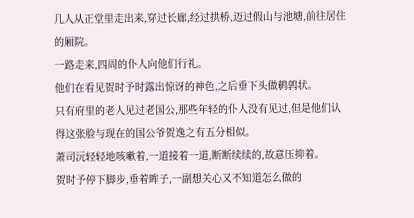几人从正堂里走出来,穿过长廊,经过拱桥,迈过假山与池塘,前往居住的厢院。
一路走来,四周的仆人向他们行礼。
他们在看见贺时予时露出惊讶的神色,之后垂下头做鹌鹑状。
只有府里的老人见过老国公,那些年轻的仆人没有见过,但是他们认得这张脸与现在的国公爷贺逸之有五分相似。
萧司沅轻轻地咳嗽着,一道接着一道,断断续续的,故意压抑着。
贺时予停下脚步,垂着眸子,一副想关心又不知道怎么做的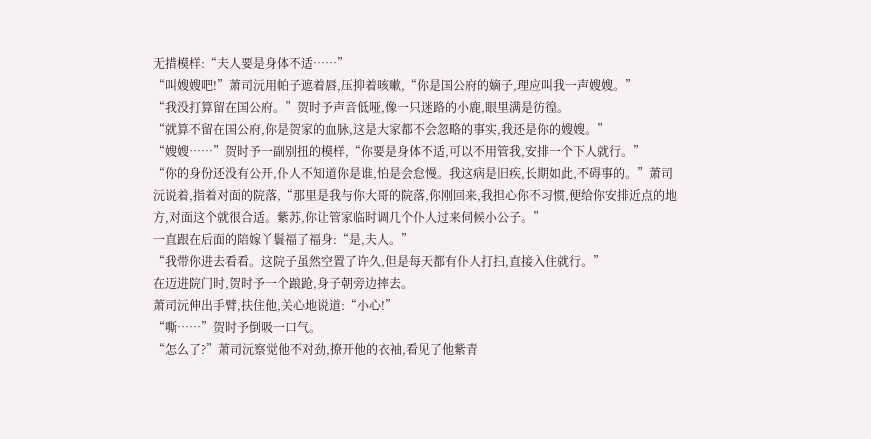无措模样:“夫人要是身体不适……”
“叫嫂嫂吧!”萧司沅用帕子遮着唇,压抑着咳嗽,“你是国公府的嫡子,理应叫我一声嫂嫂。”
“我没打算留在国公府。”贺时予声音低哑,像一只迷路的小鹿,眼里满是彷徨。
“就算不留在国公府,你是贺家的血脉,这是大家都不会忽略的事实,我还是你的嫂嫂。”
“嫂嫂……”贺时予一副别扭的模样,“你要是身体不适,可以不用管我,安排一个下人就行。”
“你的身份还没有公开,仆人不知道你是谁,怕是会怠慢。我这病是旧疾,长期如此,不碍事的。”萧司沅说着,指着对面的院落,“那里是我与你大哥的院落,你刚回来,我担心你不习惯,便给你安排近点的地方,对面这个就很合适。紫苏,你让管家临时调几个仆人过来伺候小公子。”
一直跟在后面的陪嫁丫鬟福了福身:“是,夫人。”
“我带你进去看看。这院子虽然空置了许久,但是每天都有仆人打扫,直接入住就行。”
在迈进院门时,贺时予一个踉跄,身子朝旁边摔去。
萧司沅伸出手臂,扶住他,关心地说道:“小心!”
“嘶……”贺时予倒吸一口气。
“怎么了?”萧司沅察觉他不对劲,撩开他的衣袖,看见了他紫青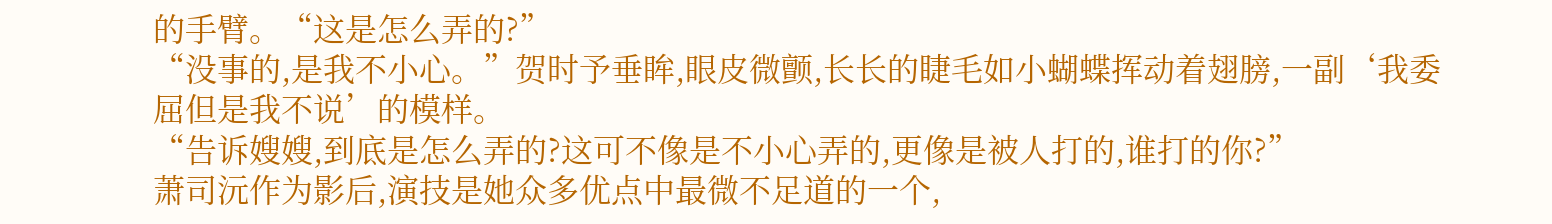的手臂。“这是怎么弄的?”
“没事的,是我不小心。”贺时予垂眸,眼皮微颤,长长的睫毛如小蝴蝶挥动着翅膀,一副‘我委屈但是我不说’的模样。
“告诉嫂嫂,到底是怎么弄的?这可不像是不小心弄的,更像是被人打的,谁打的你?”
萧司沅作为影后,演技是她众多优点中最微不足道的一个,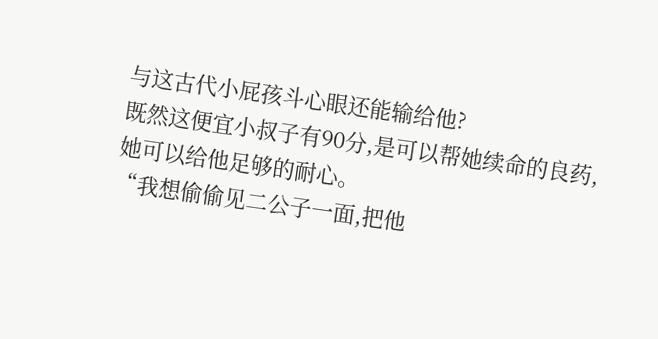与这古代小屁孩斗心眼还能输给他?
既然这便宜小叔子有90分,是可以帮她续命的良药,她可以给他足够的耐心。
“我想偷偷见二公子一面,把他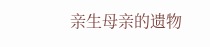亲生母亲的遗物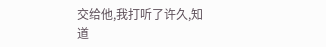交给他,我打听了许久,知道